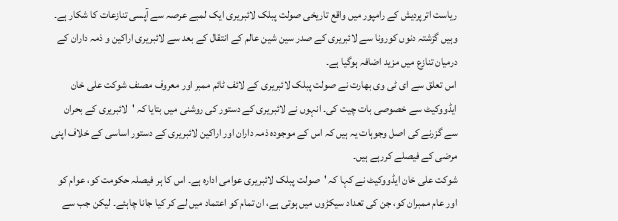ریاست اترپردیش کے رامپور میں واقع تاریخی صولت پبلک لائبریری ایک لمبے عرصہ سے آپسی تنازعات کا شکار ہے۔ وہیں گزشتہ دنوں کورونا سے لائبریری کے صدر سین شین عالم کے انتقال کے بعد سے لائبریری اراکین و ذمہ داران کے درمیان تنازع میں مزید اضافہ ہوگیا ہے۔
اس تعلق سے ای ٹی وی بھارت نے صولت پبلک لائبریری کے لائف ٹائم ممبر اور معروف مصنف شوکت علی خان ایڈووکیٹ سے خصوصی بات چیت کی۔ انہوں نے لائبریری کے دستور کی روشنی میں بتایا کہ 'لائبریری کے بحران سے گزرنے کی اصل وجوہات یہ ہیں کہ اس کے موجودہ ذمہ داران اور اراکین لائبریری کے دستور اساسی کے خلاف اپنی مرضی کے فیصلے کررہے ہیں۔
شوکت علی خان ایڈووکیٹ نے کہا کہ 'صولت پبلک لائبریری عوامی ادارہ ہے۔ اس کا ہر فیصلہ حکومت کو، عوام کو اور عام ممبران کو، جن کی تعداد سیکڑوں میں ہوتی ہے، ان تمام کو اعتماد میں لے کر کیا جانا چاہئے۔ لیکن جب سے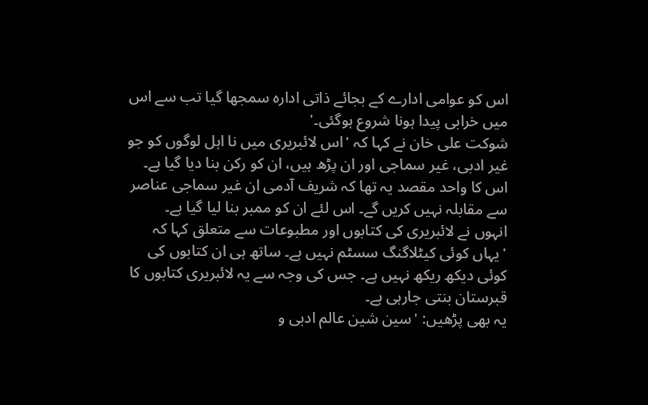اس کو عوامی ادارے کے بجائے ذاتی ادارہ سمجھا گیا تب سے اس میں خرابی پیدا ہونا شروع ہوگئی۔'
شوکت علی خان نے کہا کہ 'اس لائبریری میں نا اہل لوگوں کو جو غیر ادبی، غیر سماجی اور ان پڑھ ہیں، ان کو رکن بنا دیا گیا ہے۔ اس کا واحد مقصد یہ تھا کہ شریف آدمی ان غیر سماجی عناصر سے مقابلہ نہیں کریں گے۔ اس لئے ان کو ممبر بنا لیا گیا ہے۔
انہوں نے لائبریری کی کتابوں اور مطبوعات سے متعلق کہا کہ 'یہاں کوئی کیٹلاگنگ سسٹم نہیں ہے۔ ساتھ ہی ان کتابوں کی کوئی دیکھ ریکھ نہیں ہے۔ جس کی وجہ سے یہ لائبریری کتابوں کا قبرستان بنتی جارہی ہے۔
یہ بھی پڑھیں: 'سین شین عالم ادبی و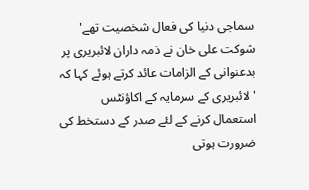سماجی دنیا کی فعال شخصیت تھے'
شوکت علی خان نے ذمہ داران لائبریری پر بدعنوانی کے الزامات عائد کرتے ہوئے کہا کہ 'لائبریری کے سرمایہ کے اکاؤنٹس استعمال کرنے کے لئے صدر کے دستخط کی ضرورت ہوتی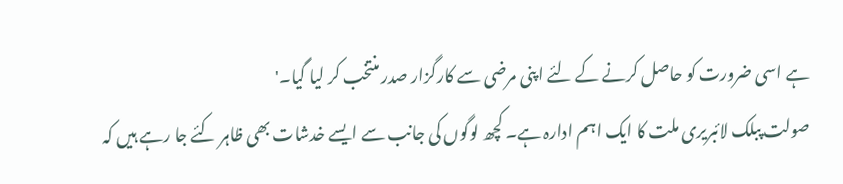ہے اسی ضرورت کو حاصل کرنے کے لئے اپنی مرضی سے کارگزار صدر منتخب کر لیا گیا۔'
صولت پبلک لائبریری ملت کا ایک اہم ادارہ ہے۔ کچھ لوگوں کی جانب سے ایسے خدشات بھی ظاہر کئے جا رہے ہیں کہ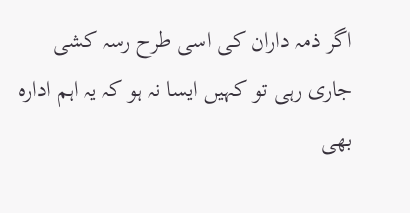اگر ذمہ داران کی اسی طرح رسہ کشی جاری رہی تو کہیں ایسا نہ ہو کہ یہ اہم ادارہ بھی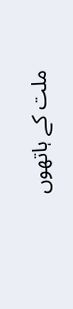ملت کے ہاتھوں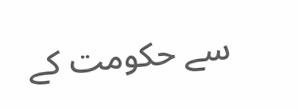سے حکومت کے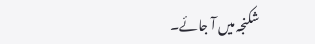شکنجہ میں آ جائے۔